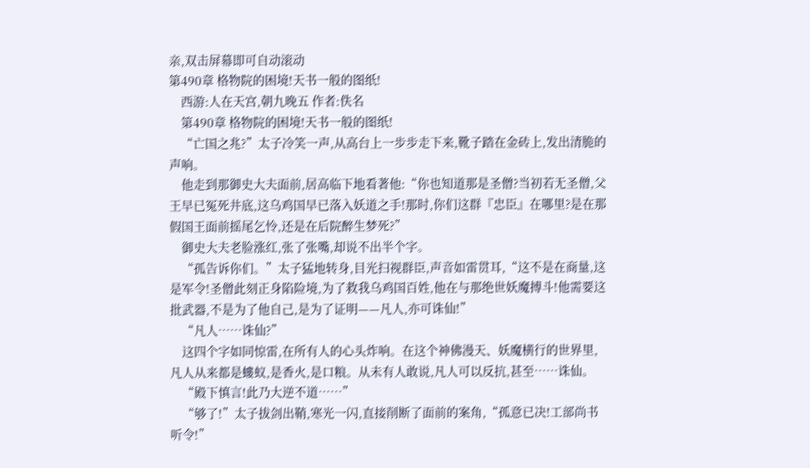亲,双击屏幕即可自动滚动
第490章 格物院的困境!天书一般的图纸!
    西游:人在天宫,朝九晚五 作者:佚名
    第490章 格物院的困境!天书一般的图纸!
    “亡国之兆?”太子冷笑一声,从高台上一步步走下来,靴子踏在金砖上,发出清脆的声响。
    他走到那御史大夫面前,居高临下地看著他:“你也知道那是圣僧?当初若无圣僧,父王早已冤死井底,这乌鸡国早已落入妖道之手!那时,你们这群『忠臣』在哪里?是在那假国王面前摇尾乞怜,还是在后院醉生梦死?”
    御史大夫老脸涨红,张了张嘴,却说不出半个字。
    “孤告诉你们。”太子猛地转身,目光扫视群臣,声音如雷贯耳,“这不是在商量,这是军令!圣僧此刻正身陷险境,为了救我乌鸡国百姓,他在与那绝世妖魔搏斗!他需要这批武器,不是为了他自己,是为了证明——凡人,亦可诛仙!”
    “凡人……诛仙?”
    这四个字如同惊雷,在所有人的心头炸响。在这个神佛漫天、妖魔横行的世界里,凡人从来都是螻蚁,是香火,是口粮。从未有人敢说,凡人可以反抗,甚至……诛仙。
    “殿下慎言!此乃大逆不道……”
    “够了!”太子拔剑出鞘,寒光一闪,直接削断了面前的案角,“孤意已决!工部尚书听令!”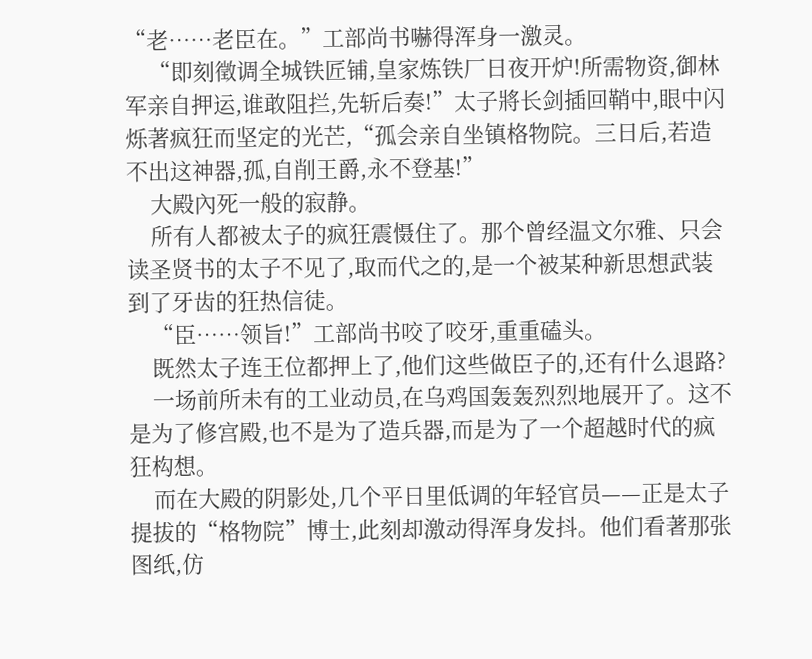“老……老臣在。”工部尚书嚇得浑身一激灵。
    “即刻徵调全城铁匠铺,皇家炼铁厂日夜开炉!所需物资,御林军亲自押运,谁敢阻拦,先斩后奏!”太子將长剑插回鞘中,眼中闪烁著疯狂而坚定的光芒,“孤会亲自坐镇格物院。三日后,若造不出这神器,孤,自削王爵,永不登基!”
    大殿內死一般的寂静。
    所有人都被太子的疯狂震慑住了。那个曾经温文尔雅、只会读圣贤书的太子不见了,取而代之的,是一个被某种新思想武装到了牙齿的狂热信徒。
    “臣……领旨!”工部尚书咬了咬牙,重重磕头。
    既然太子连王位都押上了,他们这些做臣子的,还有什么退路?
    一场前所未有的工业动员,在乌鸡国轰轰烈烈地展开了。这不是为了修宫殿,也不是为了造兵器,而是为了一个超越时代的疯狂构想。
    而在大殿的阴影处,几个平日里低调的年轻官员——正是太子提拔的“格物院”博士,此刻却激动得浑身发抖。他们看著那张图纸,仿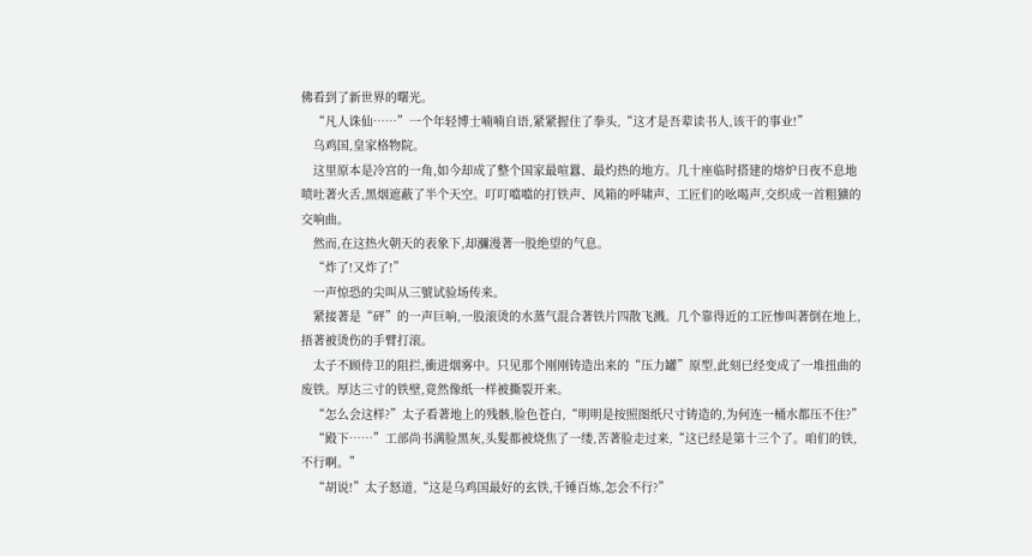佛看到了新世界的曙光。
    “凡人诛仙……”一个年轻博士喃喃自语,紧紧握住了拳头,“这才是吾辈读书人,该干的事业!”
    乌鸡国,皇家格物院。
    这里原本是冷宫的一角,如今却成了整个国家最喧囂、最灼热的地方。几十座临时搭建的熔炉日夜不息地喷吐著火舌,黑烟遮蔽了半个天空。叮叮噹噹的打铁声、风箱的呼啸声、工匠们的吆喝声,交织成一首粗獷的交响曲。
    然而,在这热火朝天的表象下,却瀰漫著一股绝望的气息。
    “炸了!又炸了!”
    一声惊恐的尖叫从三號试验场传来。
    紧接著是“砰”的一声巨响,一股滚烫的水蒸气混合著铁片四散飞溅。几个靠得近的工匠惨叫著倒在地上,捂著被烫伤的手臂打滚。
    太子不顾侍卫的阻拦,衝进烟雾中。只见那个刚刚铸造出来的“压力罐”原型,此刻已经变成了一堆扭曲的废铁。厚达三寸的铁壁,竟然像纸一样被撕裂开来。
    “怎么会这样?”太子看著地上的残骸,脸色苍白,“明明是按照图纸尺寸铸造的,为何连一桶水都压不住?”
    “殿下……”工部尚书满脸黑灰,头髮都被烧焦了一缕,苦著脸走过来,“这已经是第十三个了。咱们的铁,不行啊。”
    “胡说!”太子怒道,“这是乌鸡国最好的玄铁,千锤百炼,怎会不行?”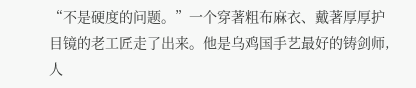“不是硬度的问题。”一个穿著粗布麻衣、戴著厚厚护目镜的老工匠走了出来。他是乌鸡国手艺最好的铸剑师,人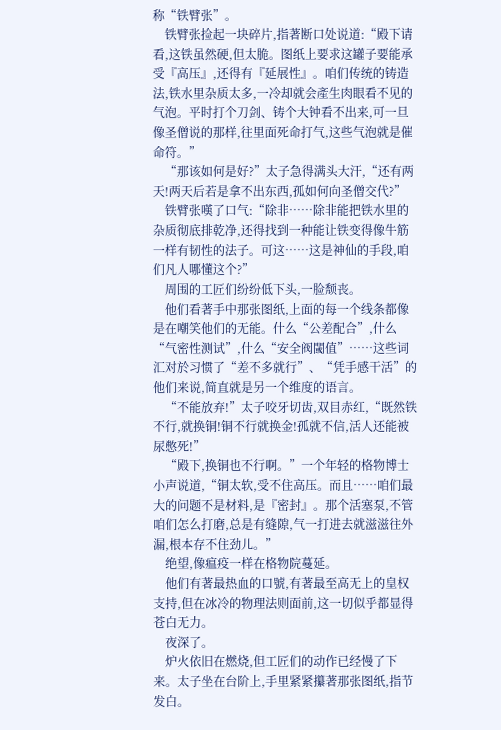称“铁臂张”。
    铁臂张捡起一块碎片,指著断口处说道:“殿下请看,这铁虽然硬,但太脆。图纸上要求这罐子要能承受『高压』,还得有『延展性』。咱们传统的铸造法,铁水里杂质太多,一冷却就会產生肉眼看不见的气泡。平时打个刀剑、铸个大钟看不出来,可一旦像圣僧说的那样,往里面死命打气,这些气泡就是催命符。”
    “那该如何是好?”太子急得满头大汗,“还有两天!两天后若是拿不出东西,孤如何向圣僧交代?”
    铁臂张嘆了口气:“除非……除非能把铁水里的杂质彻底排乾净,还得找到一种能让铁变得像牛筋一样有韧性的法子。可这……这是神仙的手段,咱们凡人哪懂这个?”
    周围的工匠们纷纷低下头,一脸颓丧。
    他们看著手中那张图纸,上面的每一个线条都像是在嘲笑他们的无能。什么“公差配合”,什么“气密性测试”,什么“安全阀閾值”……这些词汇对於习惯了“差不多就行”、“凭手感干活”的他们来说,简直就是另一个维度的语言。
    “不能放弃!”太子咬牙切齿,双目赤红,“既然铁不行,就换铜!铜不行就换金!孤就不信,活人还能被尿憋死!”
    “殿下,换铜也不行啊。”一个年轻的格物博士小声说道,“铜太软,受不住高压。而且……咱们最大的问题不是材料,是『密封』。那个活塞泵,不管咱们怎么打磨,总是有缝隙,气一打进去就滋滋往外漏,根本存不住劲儿。”
    绝望,像瘟疫一样在格物院蔓延。
    他们有著最热血的口號,有著最至高无上的皇权支持,但在冰冷的物理法则面前,这一切似乎都显得苍白无力。
    夜深了。
    炉火依旧在燃烧,但工匠们的动作已经慢了下来。太子坐在台阶上,手里紧紧攥著那张图纸,指节发白。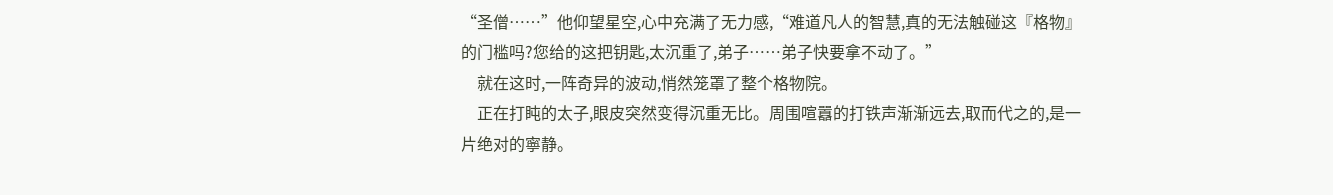“圣僧……”他仰望星空,心中充满了无力感,“难道凡人的智慧,真的无法触碰这『格物』的门槛吗?您给的这把钥匙,太沉重了,弟子……弟子快要拿不动了。”
    就在这时,一阵奇异的波动,悄然笼罩了整个格物院。
    正在打盹的太子,眼皮突然变得沉重无比。周围喧囂的打铁声渐渐远去,取而代之的,是一片绝对的寧静。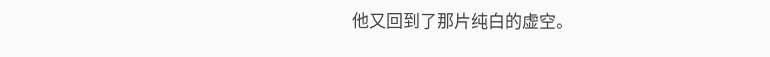他又回到了那片纯白的虚空。